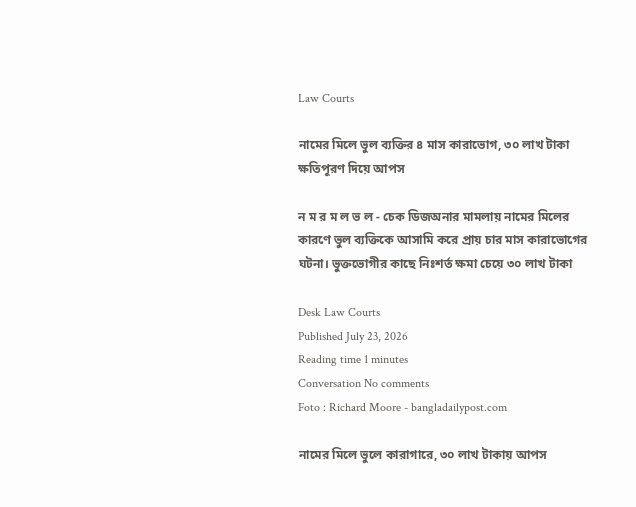Law Courts

নামের মিলে ভুল ব্যক্তির ৪ মাস কারাভোগ, ৩০ লাখ টাকা ক্ষতিপূরণ দিয়ে আপস

ন ম র ম ল ভ ল - চেক ডিজঅনার মামলায় নামের মিলের কারণে ভুল ব্যক্তিকে আসামি করে প্রায় চার মাস কারাভোগের ঘটনা। ভুক্তভোগীর কাছে নিঃশর্ত ক্ষমা চেয়ে ৩০ লাখ টাকা

Desk Law Courts
Published July 23, 2026
Reading time 1 minutes
Conversation No comments
Foto : Richard Moore - bangladailypost.com

নামের মিলে ভুলে কারাগারে, ৩০ লাখ টাকায় আপস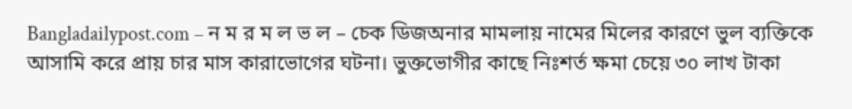Bangladailypost.com – ন ম র ম ল ভ ল – চেক ডিজঅনার মামলায় নামের মিলের কারণে ভুল ব্যক্তিকে আসামি করে প্রায় চার মাস কারাভোগের ঘটনা। ভুক্তভোগীর কাছে নিঃশর্ত ক্ষমা চেয়ে ৩০ লাখ টাকা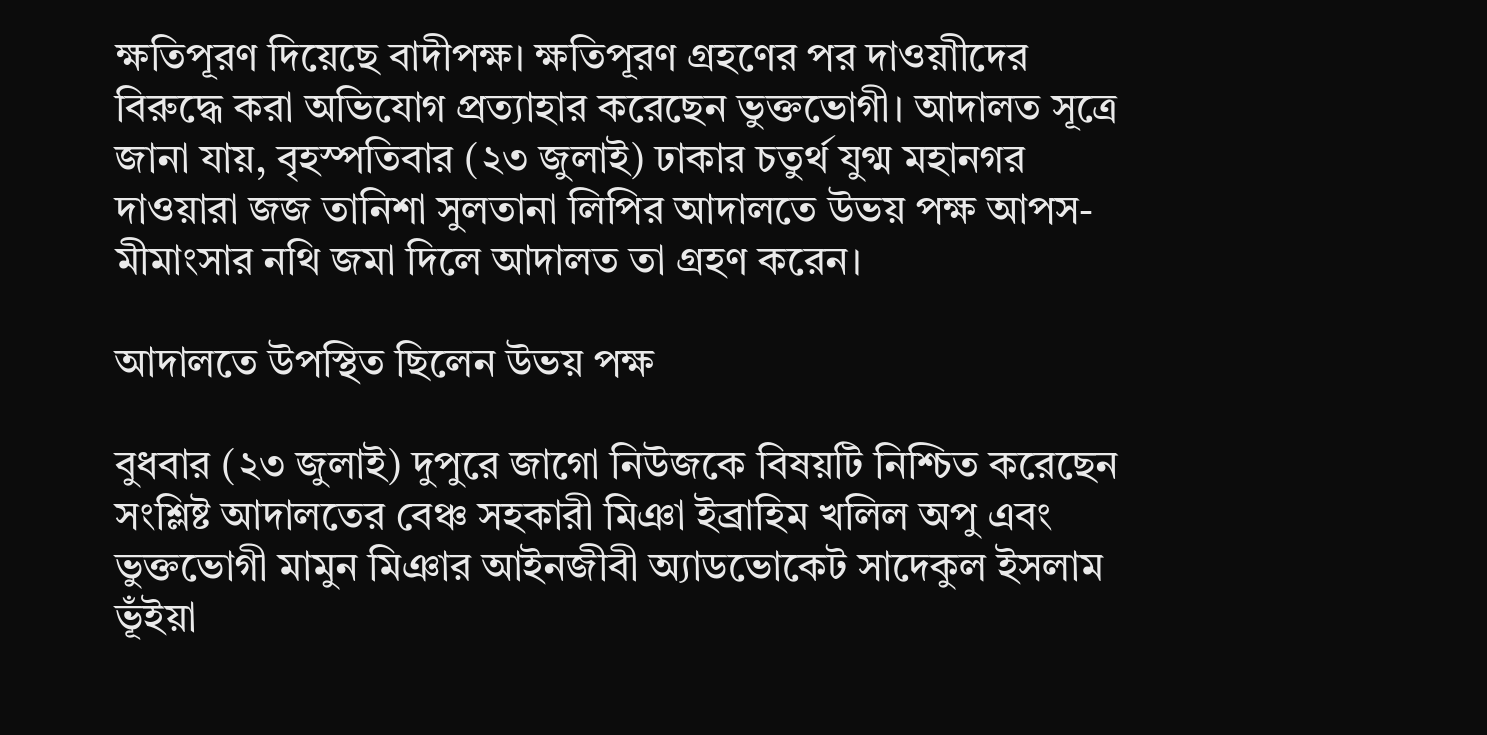ক্ষতিপূরণ দিয়েছে বাদীপক্ষ। ক্ষতিপূরণ গ্রহণের পর দাওয়াীদের বিরুদ্ধে করা অভিযোগ প্রত্যাহার করেছেন ভুক্তভোগী। আদালত সূত্রে জানা যায়, বৃহস্পতিবার (২৩ জুলাই) ঢাকার চতুর্থ যুগ্ম মহানগর দাওয়ারা জজ তানিশা সুলতানা লিপির আদালতে উভয় পক্ষ আপস-মীমাংসার নথি জমা দিলে আদালত তা গ্রহণ করেন।

আদালতে উপস্থিত ছিলেন উভয় পক্ষ

বুধবার (২৩ জুলাই) দুপুরে জাগো নিউজকে বিষয়টি নিশ্চিত করেছেন সংশ্লিষ্ট আদালতের বেঞ্চ সহকারী মিঞা ইব্রাহিম খলিল অপু এবং ভুক্তভোগী মামুন মিঞার আইনজীবী অ্যাডভোকেট সাদেকুল ইসলাম ভূঁইয়া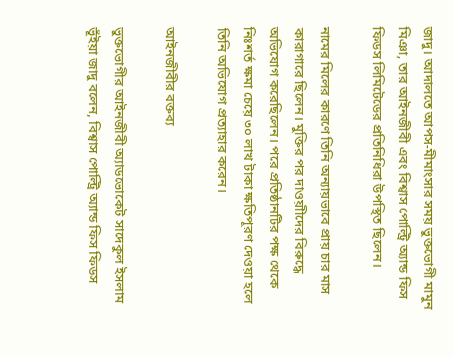জাদু। আদালতে আপস-মীমাংসার সময় ভুক্তভোগী মামুন মিঞা, তার আইনজীবী এবং বিশ্বাস পোল্ট্রি অ্যান্ড ফিস ফিডস লিমিটেডের প্রতিনিধিরা উপস্থিত ছিলেন।

নামের মিলের কারণে তিনি অন্যায়ভাবে প্রায় চার মাস কারাগারে ছিলেন। মুক্তির পর দাওয়াীদের বিরুদ্ধে অভিযোগ করেছিলেন। পরে প্রতিষ্ঠানটির পক্ষ থেকে নিঃশর্ত ক্ষমা চেয়ে ৩০ লাখ টাকা ক্ষতিপূরণ দেওয়া হলে তিনি অভিযোগ প্রত্যাহার করেন।

আইনজীবীর বক্তব্য

ভুক্তভোগীর আইনজীবী অ্যাডভোকেট সাদেকুল ইসলাম ভূঁইয়া জাদু বলেন, বিশ্বাস পোল্ট্রি অ্যান্ড ফিস ফিডস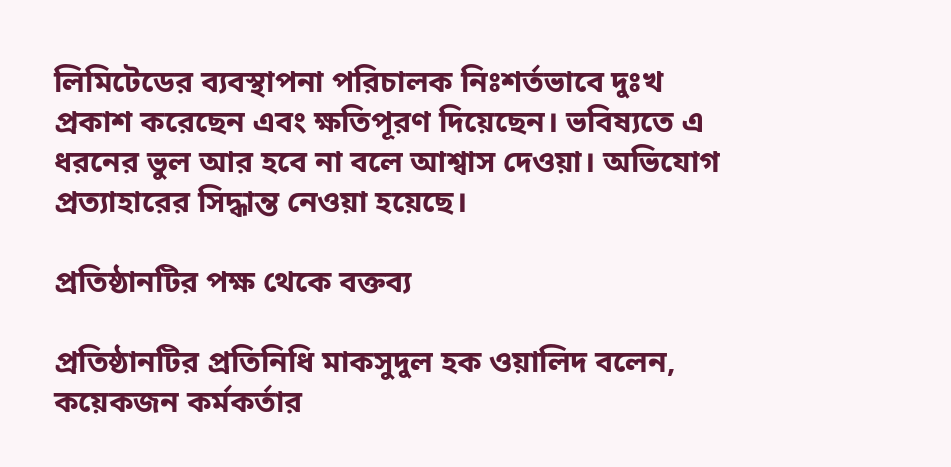লিমিটেডের ব্যবস্থাপনা পরিচালক নিঃশর্তভাবে দুঃখ প্রকাশ করেছেন এবং ক্ষতিপূরণ দিয়েছেন। ভবিষ্যতে এ ধরনের ভুল আর হবে না বলে আশ্বাস দেওয়া। অভিযোগ প্রত্যাহারের সিদ্ধান্ত নেওয়া হয়েছে।

প্রতিষ্ঠানটির পক্ষ থেকে বক্তব্য

প্রতিষ্ঠানটির প্রতিনিধি মাকসুদুল হক ওয়ালিদ বলেন, কয়েকজন কর্মকর্তার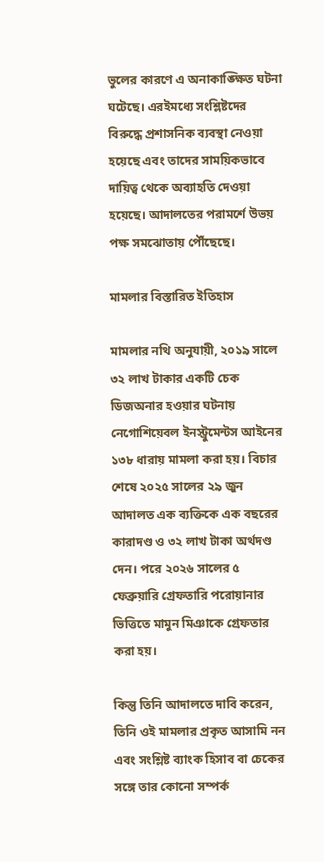ভুলের কারণে এ অনাকাঙ্ক্ষিত ঘটনা ঘটেছে। এরইমধ্যে সংশ্লিষ্টদের বিরুদ্ধে প্রশাসনিক ব্যবস্থা নেওয়া হয়েছে এবং তাদের সাময়িকভাবে দায়িত্ব থেকে অব্যাহতি দেওয়া হয়েছে। আদালতের পরামর্শে উভয় পক্ষ সমঝোতায় পৌঁছেছে।

মামলার বিস্তারিত ইতিহাস

মামলার নথি অনুযায়ী, ২০১৯ সালে ৩২ লাখ টাকার একটি চেক ডিজঅনার হওয়ার ঘটনায় নেগোশিয়েবল ইনস্ট্রুমেন্টস আইনের ১৩৮ ধারায় মামলা করা হয়। বিচার শেষে ২০২৫ সালের ২৯ জুন আদালত এক ব্যক্তিকে এক বছরের কারাদণ্ড ও ৩২ লাখ টাকা অর্থদণ্ড দেন। পরে ২০২৬ সালের ৫ ফেব্রুয়ারি গ্রেফতারি পরোয়ানার ভিত্তিতে মামুন মিঞাকে গ্রেফতার করা হয়।

কিন্তু তিনি আদালতে দাবি করেন, তিনি ওই মামলার প্রকৃত আসামি নন এবং সংশ্লিষ্ট ব্যাংক হিসাব বা চেকের সঙ্গে তার কোনো সম্পর্ক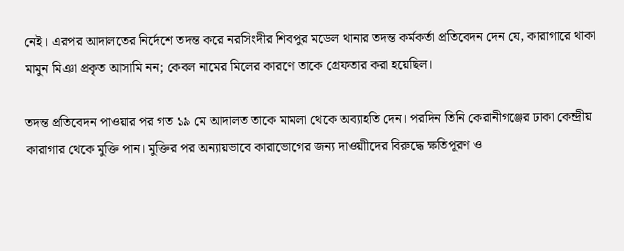নেই। এরপর আদালতের নির্দেশে তদন্ত করে নরসিংদীর শিবপুর মডেল থানার তদন্ত কর্মকর্তা প্রতিবেদন দেন যে, কারাগারে থাকা মামুন মিঞা প্রকৃত আসামি নন; কেবল নামের মিলের কারণে তাকে গ্রেফতার করা হয়েছিল।

তদন্ত প্রতিবেদন পাওয়ার পর গত ১৯ মে আদালত তাকে মামলা থেকে অব্যাহতি দেন। পরদিন তিনি কেরানীগঞ্জের ঢাকা কেন্দ্রীয় কারাগার থেকে মুক্তি পান। মুক্তির পর অন্যায়ভাবে কারাভোগের জন্য দাওয়াীদের বিরুদ্ধে ক্ষতিপূরণ ও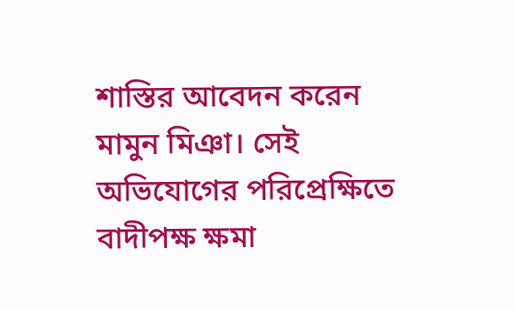শাস্তির আবেদন করেন মামুন মিঞা। সেই অভিযোগের পরিপ্রেক্ষিতে বাদীপক্ষ ক্ষমা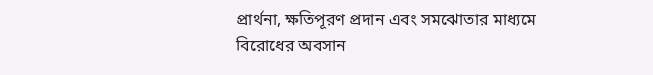প্রার্থনা, ক্ষতিপূরণ প্রদান এবং সমঝোতার মাধ্যমে বিরোধের অবসান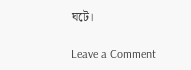ঘটে।

Leave a Comment